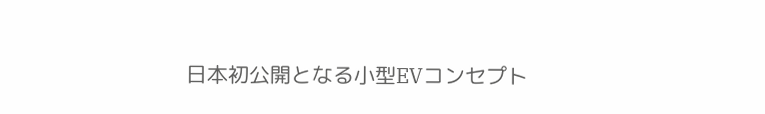日本初公開となる小型EVコンセプト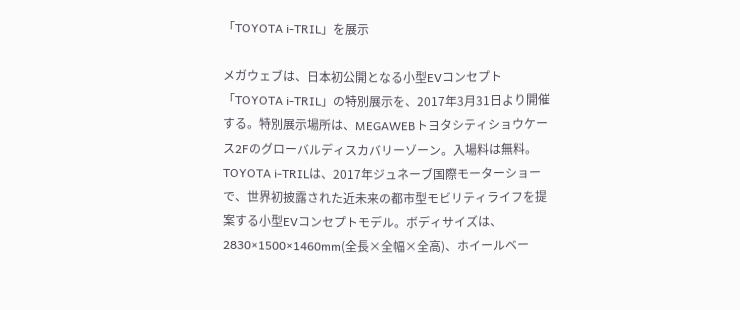「TOYOTA i-TRIL」を展示

メガウェブは、日本初公開となる小型EVコンセプト「TOYOTA i-TRIL」の特別展示を、2017年3月31日より開催する。特別展示場所は、MEGAWEBトヨタシティショウケース2Fのグローバルディスカバリーゾーン。入場料は無料。
TOYOTA i-TRILは、2017年ジュネーブ国際モーターショーで、世界初披露された近未来の都市型モビリティライフを提案する小型EVコンセプトモデル。ボディサイズは、2830×1500×1460mm(全長×全幅×全高)、ホイールベー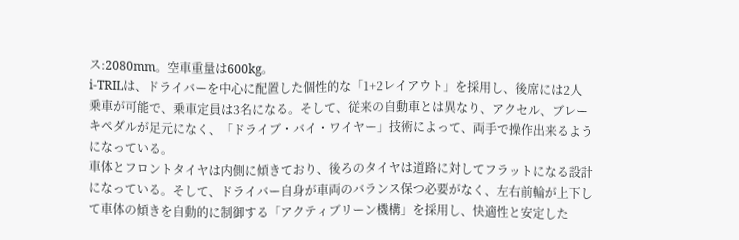ス:2080mm。空車重量は600kg。
i-TRILは、ドライバーを中心に配置した個性的な「1+2レイアウト」を採用し、後席には2人乗車が可能で、乗車定員は3名になる。そして、従来の自動車とは異なり、アクセル、ブレーキペダルが足元になく、「ドライブ・バイ・ワイヤー」技術によって、両手で操作出来るようになっている。
車体とフロントタイヤは内側に傾きており、後ろのタイヤは道路に対してフラットになる設計になっている。そして、ドライバー自身が車両のバランス保つ必要がなく、左右前輪が上下して車体の傾きを自動的に制御する「アクティブリーン機構」を採用し、快適性と安定した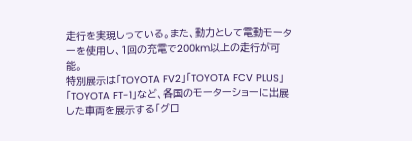走行を実現しっている。また、動力として電動モーターを使用し、1回の充電で200km以上の走行が可能。
特別展示は「TOYOTA FV2」「TOYOTA FCV PLUS」「TOYOTA FT-1」など、各国のモーターショーに出展した車両を展示する「グロ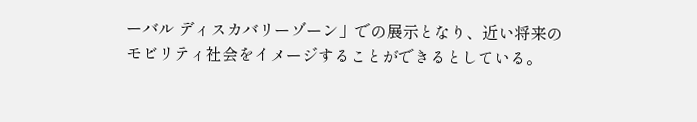ーバル ディスカバリーゾーン」での展示となり、近い将来のモビリティ社会をイメージすることができるとしている。